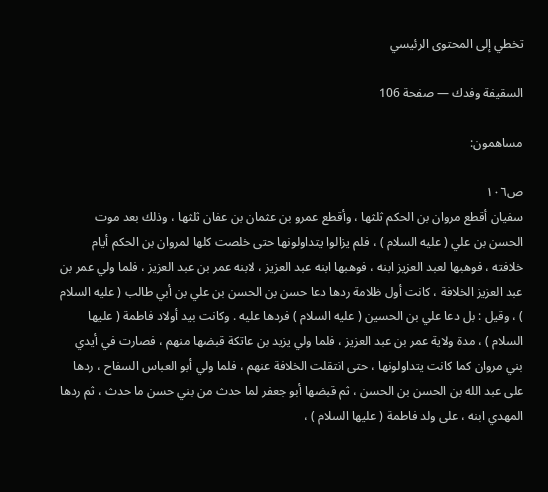تخطي إلى المحتوى الرئيسي

السقيفة وفدك — صفحة 106

مساهمون:

ص١٠٦
سفيان أقطع مروان بن الحكم ثلثها ، وأقطع عمرو بن عثمان بن عفان ثلثها ، وذلك بعد موت الحسن بن علي ( عليه السلام ) ، فلم يزالوا يتداولونها حتى خلصت كلها لمروان بن الحكم أيام خلافته ، فوهبها لعبد العزيز ابنه ، فوهبها ابنه عبد العزيز ، لابنه عمر بن عبد العزيز ، فلما ولي عمر بن عبد العزيز الخلافة ، كانت أول ظلامة ردها دعا حسن بن الحسن بن علي بن أبي طالب ( عليه السلام ) ، وقيل : بل دعا علي بن الحسين ( عليه السلام ) فردها عليه . وكانت بيد أولاد فاطمة ( عليها السلام ) ، مدة ولاية عمر بن عبد العزيز ، فلما ولي يزيد بن عاتكة قبضها منهم ، فصارت في أيدي بني مروان كما كانت يتداولونها ، حتى انتقلت الخلافة عنهم ، فلما ولي أبو العباس السفاح ، ردها على عبد الله بن الحسن بن الحسن ، ثم قبضها أبو جعفر لما حدث من بني حسن ما حدث ، ثم ردها المهدي ابنه ، على ولد فاطمة ( عليها السلام ) ،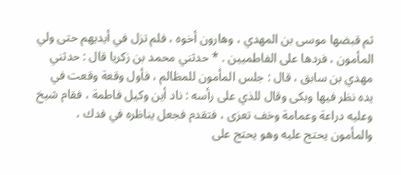ثم قبضها موسى بن المهدي ، وهارون أخوه ، فلم تزل في أيديهم حتى ولي المأمون ، فردها على الفاطميين . * حدثني محمد بن زكريا قال : حدثني مهدي بن سابق ، قال : جلس المأمون للمظالم ، فأول وقعة وقعت في يده نظر فيها وبكى وقال للذي على رأسه : ناد أين وكيل فاطمة ، فقام شيخ وعليه دراعة وعمامة وخف تعزى ، فتقدم فجعل يناظره في فدك ، والمأمون يحتج عليه وهو يحتج على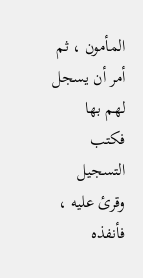المأمون ، ثم أمر أن يسجل لهم بها فكتب التسجيل وقرئ عليه ، فأنفذه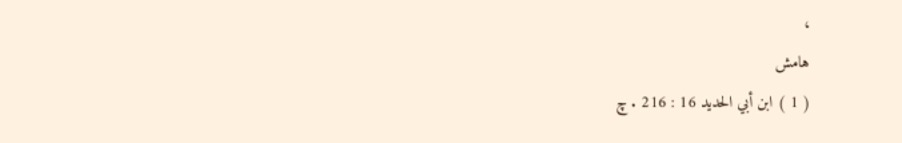،
هامش
( 1 ) ابن أبي الحديد 16 : 216 . چ